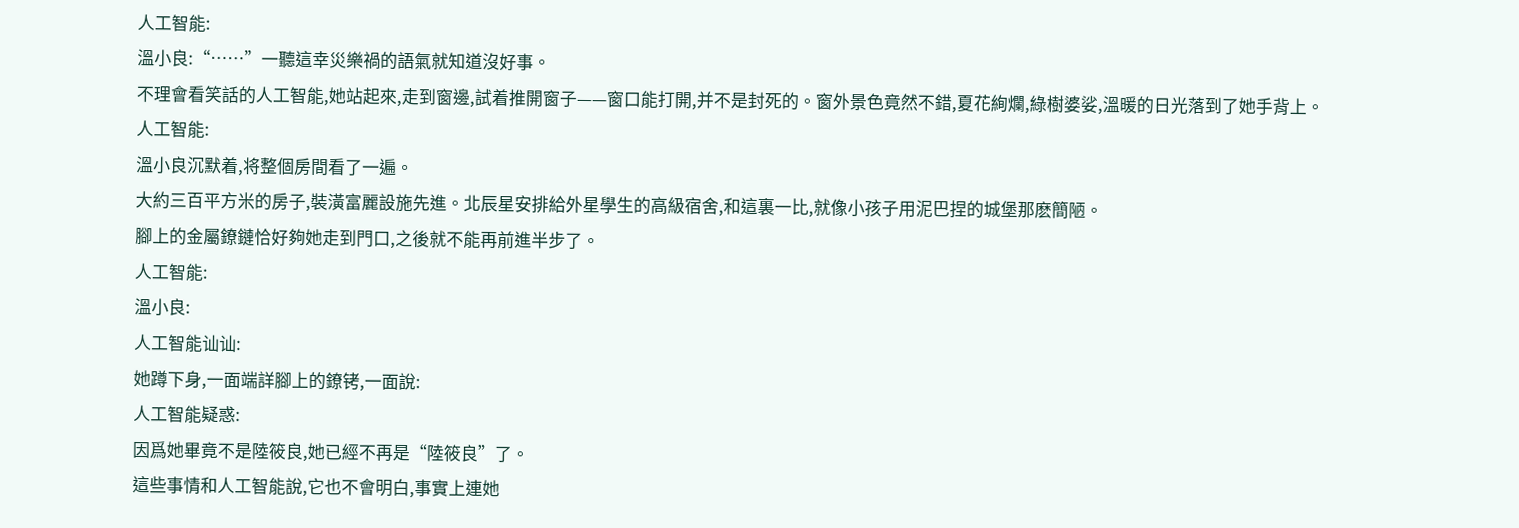人工智能:
溫小良:“……”一聽這幸災樂禍的語氣就知道沒好事。
不理會看笑話的人工智能,她站起來,走到窗邊,試着推開窗子——窗口能打開,并不是封死的。窗外景色竟然不錯,夏花絢爛,綠樹婆娑,溫暖的日光落到了她手背上。
人工智能:
溫小良沉默着,将整個房間看了一遍。
大約三百平方米的房子,裝潢富麗設施先進。北辰星安排給外星學生的高級宿舍,和這裏一比,就像小孩子用泥巴捏的城堡那麽簡陋。
腳上的金屬鐐鏈恰好夠她走到門口,之後就不能再前進半步了。
人工智能:
溫小良:
人工智能讪讪:
她蹲下身,一面端詳腳上的鐐铐,一面說:
人工智能疑惑:
因爲她畢竟不是陸筱良,她已經不再是“陸筱良”了。
這些事情和人工智能說,它也不會明白,事實上連她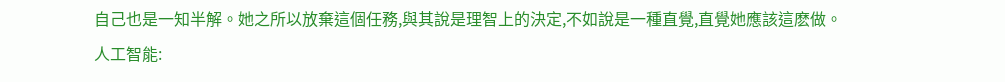自己也是一知半解。她之所以放棄這個任務,與其說是理智上的決定,不如說是一種直覺,直覺她應該這麽做。
人工智能: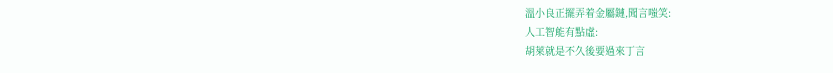溫小良正擺弄着金屬鏈,聞言嗤笑:
人工智能有點虛:
胡萊就是不久後要過來丁言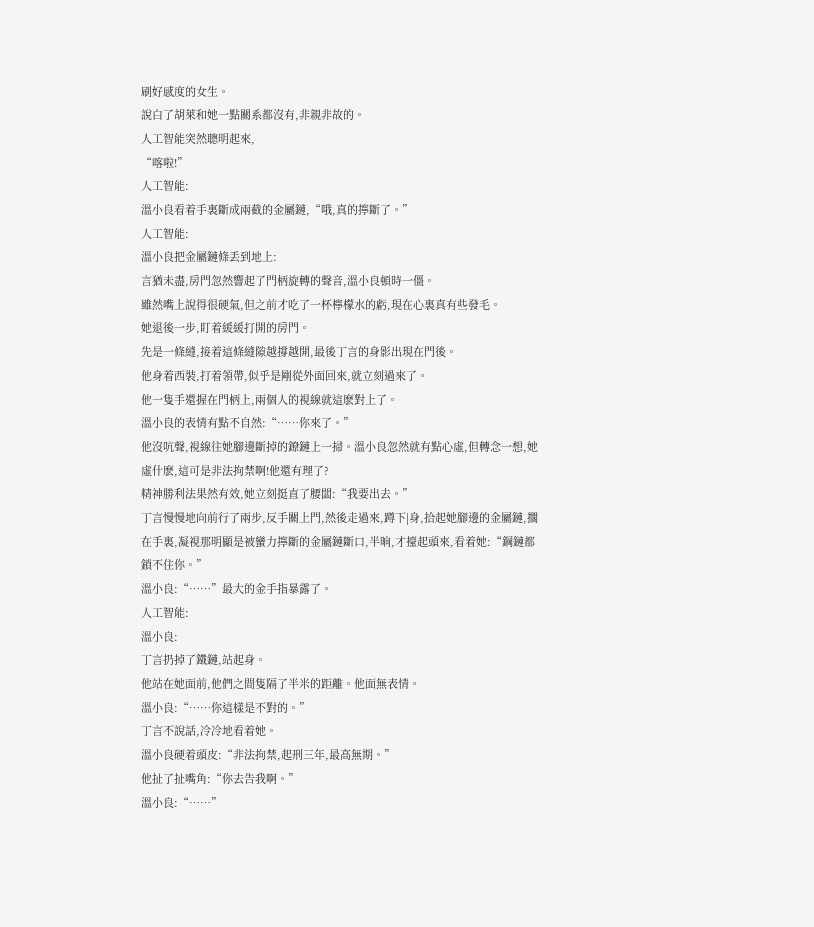刷好感度的女生。
說白了胡萊和她一點關系都沒有,非親非故的。
人工智能突然聰明起來,
“喀啦!”
人工智能:
溫小良看着手裏斷成兩截的金屬鏈,“哦,真的擰斷了。”
人工智能:
溫小良把金屬鏈條丢到地上:
言猶未盡,房門忽然響起了門柄旋轉的聲音,溫小良頓時一僵。
雖然嘴上說得很硬氣,但之前才吃了一杯檸檬水的虧,現在心裏真有些發毛。
她退後一步,盯着緩緩打開的房門。
先是一條縫,接着這條縫隙越撐越開,最後丁言的身影出現在門後。
他身着西裝,打着領帶,似乎是剛從外面回來,就立刻過來了。
他一隻手還握在門柄上,兩個人的視線就這麽對上了。
溫小良的表情有點不自然:“……你來了。”
他沒吭聲,視線往她腳邊斷掉的鐐鏈上一掃。溫小良忽然就有點心虛,但轉念一想,她虛什麽,這可是非法拘禁啊!他還有理了?
精神勝利法果然有效,她立刻挺直了腰闆:“我要出去。”
丁言慢慢地向前行了兩步,反手關上門,然後走過來,蹲下|身,拾起她腳邊的金屬鏈,擱在手裏,凝視那明顯是被蠻力擰斷的金屬鏈斷口,半晌,才擡起頭來,看着她:“鋼鏈都鎖不住你。”
溫小良:“……”最大的金手指暴露了。
人工智能:
溫小良:
丁言扔掉了鐵鏈,站起身。
他站在她面前,他們之間隻隔了半米的距離。他面無表情。
溫小良:“……你這樣是不對的。”
丁言不說話,冷冷地看着她。
溫小良硬着頭皮:“非法拘禁,起刑三年,最高無期。”
他扯了扯嘴角:“你去告我啊。”
溫小良:“……”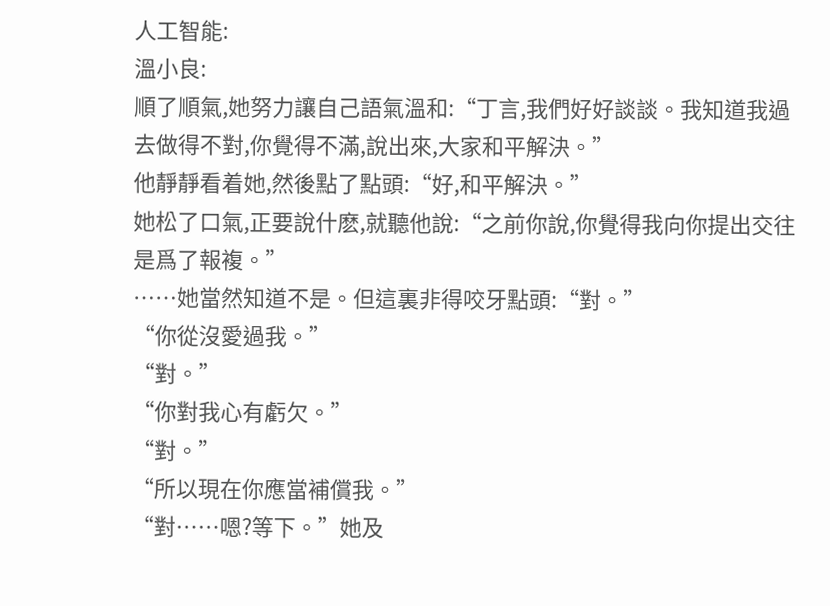人工智能:
溫小良:
順了順氣,她努力讓自己語氣溫和:“丁言,我們好好談談。我知道我過去做得不對,你覺得不滿,說出來,大家和平解決。”
他靜靜看着她,然後點了點頭:“好,和平解決。”
她松了口氣,正要說什麽,就聽他說:“之前你說,你覺得我向你提出交往是爲了報複。”
……她當然知道不是。但這裏非得咬牙點頭:“對。”
“你從沒愛過我。”
“對。”
“你對我心有虧欠。”
“對。”
“所以現在你應當補償我。”
“對……嗯?等下。”她及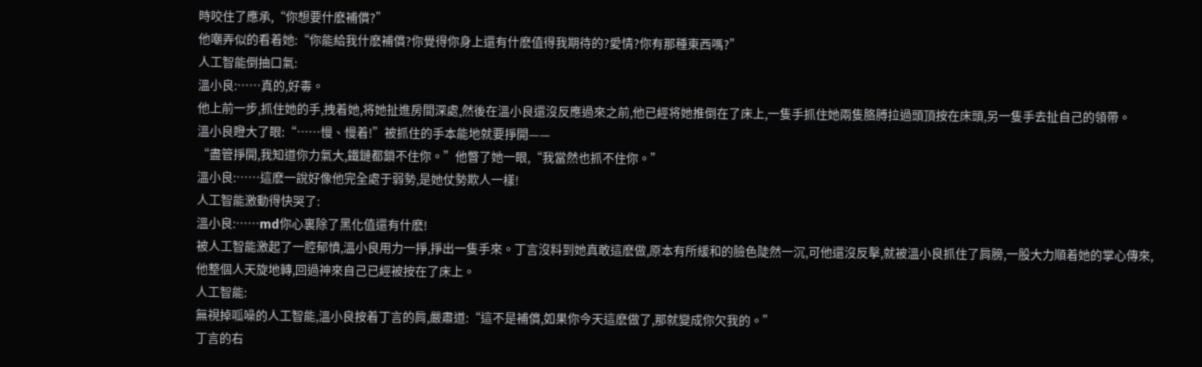時咬住了應承,“你想要什麽補償?”
他嘲弄似的看着她:“你能給我什麽補償?你覺得你身上還有什麽值得我期待的?愛情?你有那種東西嗎?”
人工智能倒抽口氣:
溫小良:……真的,好毒。
他上前一步,抓住她的手,拽着她,将她扯進房間深處,然後在溫小良還沒反應過來之前,他已經将她推倒在了床上,一隻手抓住她兩隻胳膊拉過頭頂按在床頭,另一隻手去扯自己的領帶。
溫小良瞪大了眼:“……慢、慢着!”被抓住的手本能地就要掙開——
“盡管掙開,我知道你力氣大,鐵鏈都鎖不住你。”他瞥了她一眼,“我當然也抓不住你。”
溫小良:……這麽一說好像他完全處于弱勢,是她仗勢欺人一樣!
人工智能激動得快哭了:
溫小良:……md你心裏除了黑化值還有什麽!
被人工智能激起了一腔郁憤,溫小良用力一掙,掙出一隻手來。丁言沒料到她真敢這麽做,原本有所緩和的臉色陡然一沉,可他還沒反擊,就被溫小良抓住了肩膀,一股大力順着她的掌心傳來,他整個人天旋地轉,回過神來自己已經被按在了床上。
人工智能:
無視掉呱噪的人工智能,溫小良按着丁言的肩,嚴肅道:“這不是補償,如果你今天這麽做了,那就變成你欠我的。”
丁言的右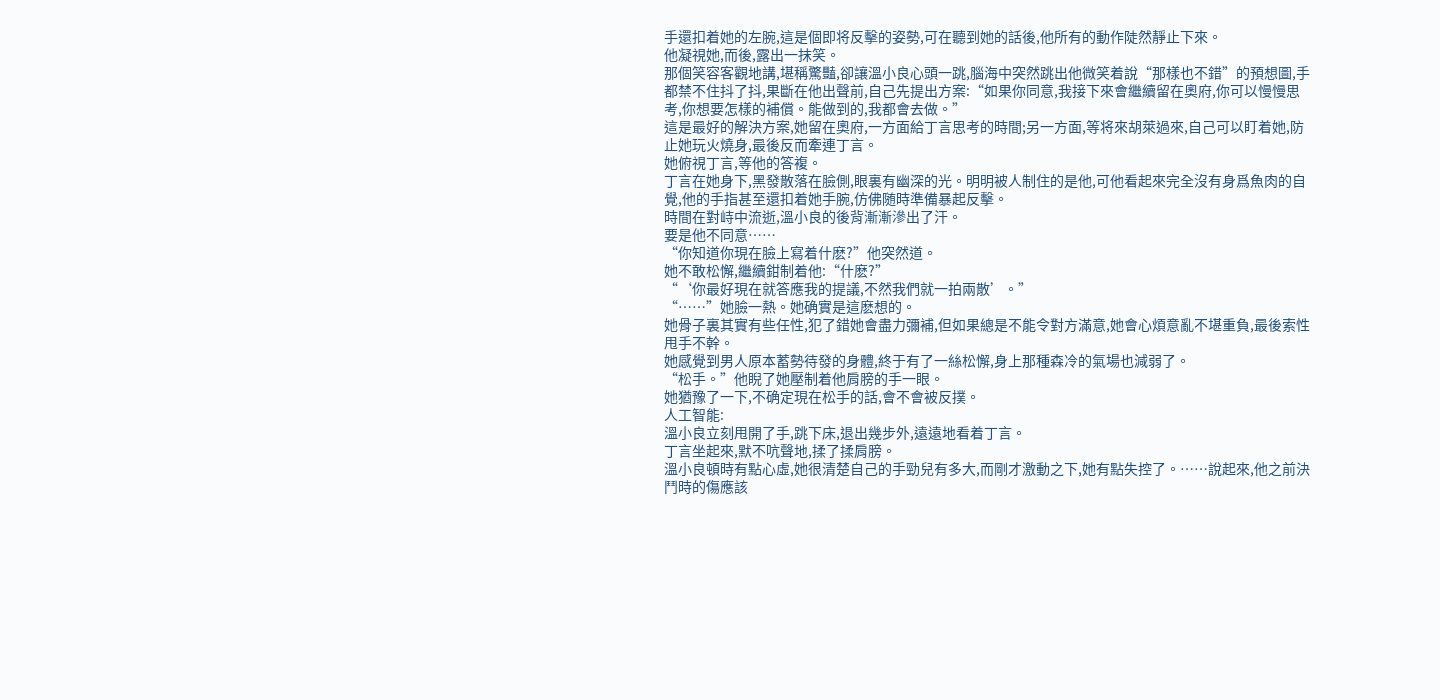手還扣着她的左腕,這是個即将反擊的姿勢,可在聽到她的話後,他所有的動作陡然靜止下來。
他凝視她,而後,露出一抹笑。
那個笑容客觀地講,堪稱驚豔,卻讓溫小良心頭一跳,腦海中突然跳出他微笑着說“那樣也不錯”的預想圖,手都禁不住抖了抖,果斷在他出聲前,自己先提出方案:“如果你同意,我接下來會繼續留在奧府,你可以慢慢思考,你想要怎樣的補償。能做到的,我都會去做。”
這是最好的解決方案,她留在奧府,一方面給丁言思考的時間;另一方面,等将來胡萊過來,自己可以盯着她,防止她玩火燒身,最後反而牽連丁言。
她俯視丁言,等他的答複。
丁言在她身下,黑發散落在臉側,眼裏有幽深的光。明明被人制住的是他,可他看起來完全沒有身爲魚肉的自覺,他的手指甚至還扣着她手腕,仿佛随時準備暴起反擊。
時間在對峙中流逝,溫小良的後背漸漸滲出了汗。
要是他不同意……
“你知道你現在臉上寫着什麽?”他突然道。
她不敢松懈,繼續鉗制着他:“什麽?”
“‘你最好現在就答應我的提議,不然我們就一拍兩散’。”
“……”她臉一熱。她确實是這麽想的。
她骨子裏其實有些任性,犯了錯她會盡力彌補,但如果總是不能令對方滿意,她會心煩意亂不堪重負,最後索性甩手不幹。
她感覺到男人原本蓄勢待發的身體,終于有了一絲松懈,身上那種森冷的氣場也減弱了。
“松手。”他睨了她壓制着他肩膀的手一眼。
她猶豫了一下,不确定現在松手的話,會不會被反撲。
人工智能:
溫小良立刻甩開了手,跳下床,退出幾步外,遠遠地看着丁言。
丁言坐起來,默不吭聲地,揉了揉肩膀。
溫小良頓時有點心虛,她很清楚自己的手勁兒有多大,而剛才激動之下,她有點失控了。……說起來,他之前決鬥時的傷應該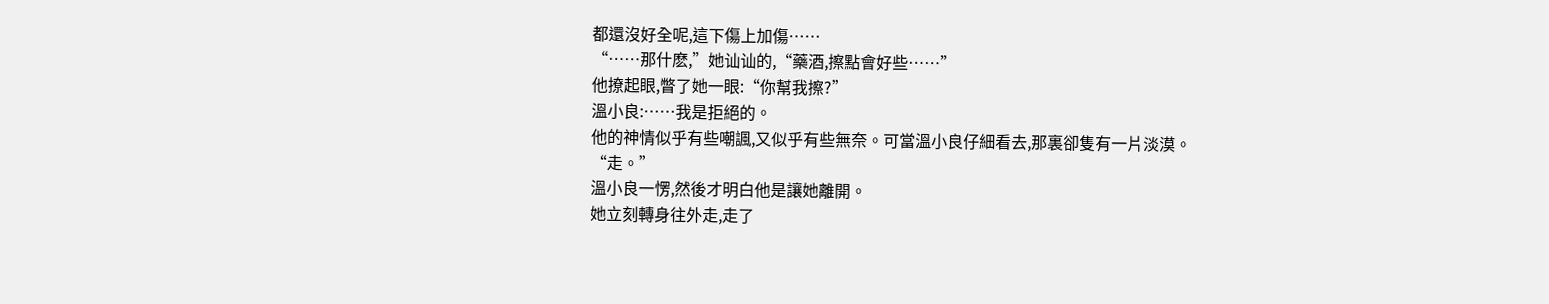都還沒好全呢,這下傷上加傷……
“……那什麽,”她讪讪的,“藥酒,擦點會好些……”
他撩起眼,瞥了她一眼:“你幫我擦?”
溫小良:……我是拒絕的。
他的神情似乎有些嘲諷,又似乎有些無奈。可當溫小良仔細看去,那裏卻隻有一片淡漠。
“走。”
溫小良一愣,然後才明白他是讓她離開。
她立刻轉身往外走,走了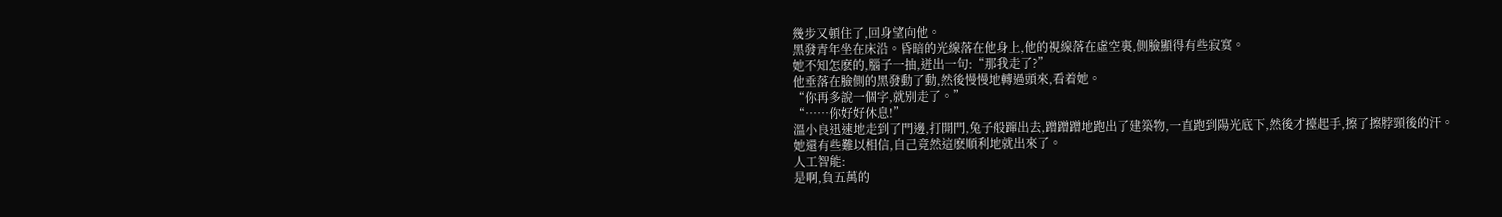幾步又頓住了,回身望向他。
黑發青年坐在床沿。昏暗的光線落在他身上,他的視線落在虛空裏,側臉顯得有些寂寞。
她不知怎麽的,腦子一抽,迸出一句:“那我走了?”
他垂落在臉側的黑發動了動,然後慢慢地轉過頭來,看着她。
“你再多說一個字,就别走了。”
“……你好好休息!”
溫小良迅速地走到了門邊,打開門,兔子般蹿出去,蹭蹭蹭地跑出了建築物,一直跑到陽光底下,然後才擡起手,擦了擦脖頸後的汗。
她還有些難以相信,自己竟然這麽順利地就出來了。
人工智能:
是啊,負五萬的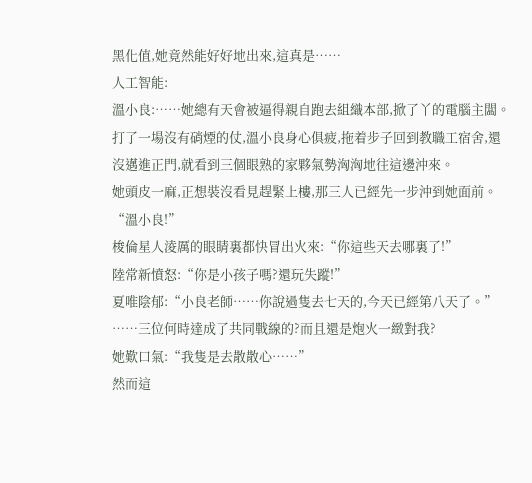黑化值,她竟然能好好地出來,這真是……
人工智能:
溫小良:……她總有天會被逼得親自跑去組織本部,掀了丫的電腦主闆。
打了一場沒有硝煙的仗,溫小良身心俱疲,拖着步子回到教職工宿舍,還沒邁進正門,就看到三個眼熟的家夥氣勢洶洶地往這邊沖來。
她頭皮一麻,正想裝沒看見趕緊上樓,那三人已經先一步沖到她面前。
“溫小良!”
梭倫星人淩厲的眼睛裏都快冒出火來:“你這些天去哪裏了!”
陸常新憤怒:“你是小孩子嗎?還玩失蹤!”
夏唯陰郁:“小良老師……你說過隻去七天的,今天已經第八天了。”
……三位何時達成了共同戰線的?而且還是炮火一緻對我?
她歎口氣:“我隻是去散散心……”
然而這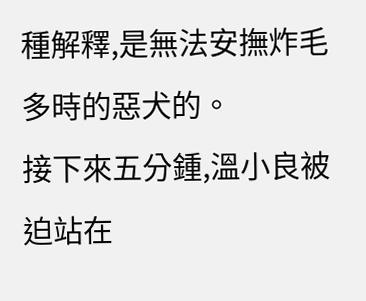種解釋,是無法安撫炸毛多時的惡犬的。
接下來五分鍾,溫小良被迫站在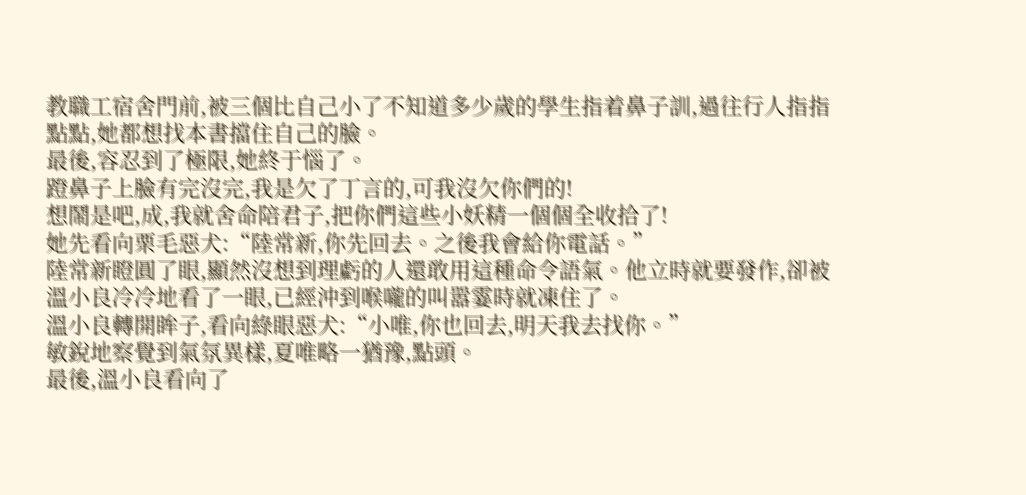教職工宿舍門前,被三個比自己小了不知道多少歲的學生指着鼻子訓,過往行人指指點點,她都想找本書擋住自己的臉。
最後,容忍到了極限,她終于惱了。
蹬鼻子上臉有完沒完,我是欠了丁言的,可我沒欠你們的!
想鬧是吧,成,我就舍命陪君子,把你們這些小妖精一個個全收拾了!
她先看向栗毛惡犬:“陸常新,你先回去。之後我會給你電話。”
陸常新瞪圓了眼,顯然沒想到理虧的人還敢用這種命令語氣。他立時就要發作,卻被溫小良冷冷地看了一眼,已經沖到喉嚨的叫嚣霎時就凍住了。
溫小良轉開眸子,看向綠眼惡犬:“小唯,你也回去,明天我去找你。”
敏銳地察覺到氣氛異樣,夏唯略一猶豫,點頭。
最後,溫小良看向了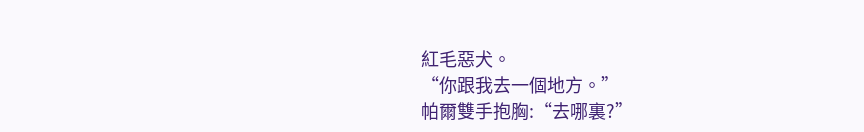紅毛惡犬。
“你跟我去一個地方。”
帕爾雙手抱胸:“去哪裏?”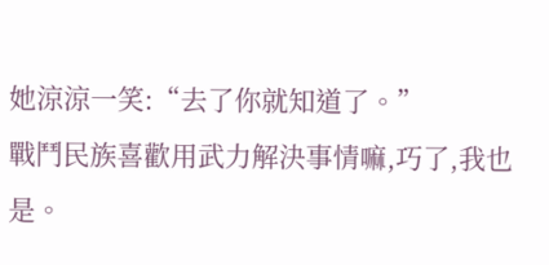她涼涼一笑:“去了你就知道了。”
戰鬥民族喜歡用武力解決事情嘛,巧了,我也是。